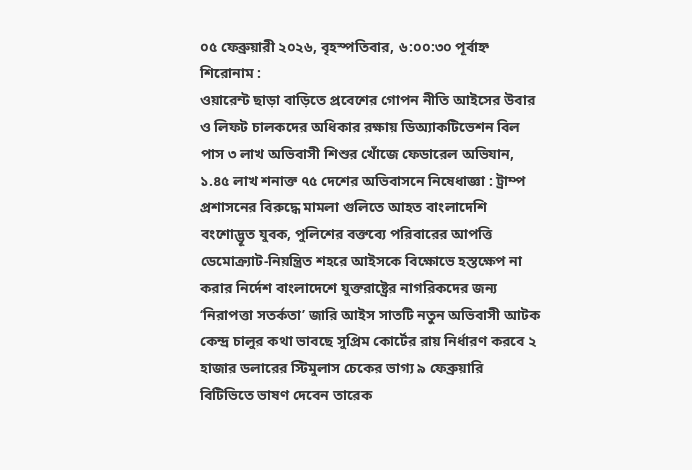০৫ ফেব্রুয়ারী ২০২৬, বৃহস্পতিবার, ৬:০০:৩০ পূর্বাহ্ন
শিরোনাম :
ওয়ারেন্ট ছাড়া বাড়িতে প্রবেশের গোপন নীতি আইসের উবার ও লিফট চালকদের অধিকার রক্ষায় ডিঅ্যাকটিভেশন বিল পাস ৩ লাখ অভিবাসী শিশুর খোঁজে ফেডারেল অভিযান, ১.৪৫ লাখ শনাক্ত ৭৫ দেশের অভিবাসনে নিষেধাজ্ঞা : ট্রাম্প প্রশাসনের বিরুদ্ধে মামলা গুলিতে আহত বাংলাদেশি বংশোদ্ভূত যুবক, পুলিশের বক্তব্যে পরিবারের আপত্তি ডেমোক্র্যাট-নিয়ন্ত্রিত শহরে আইসকে বিক্ষোভে হস্তক্ষেপ না করার নির্দেশ বাংলাদেশে যুক্তরাষ্ট্রের নাগরিকদের জন্য ‘নিরাপত্তা সতর্কতা’ জারি আইস সাতটি নতুন অভিবাসী আটক কেন্দ্র চালুর কথা ভাবছে সুপ্রিম কোর্টের রায় নির্ধারণ করবে ২ হাজার ডলারের স্টিমুলাস চেকের ভাগ্য ৯ ফেব্রুয়ারি বিটিভিতে ভাষণ দেবেন তারেক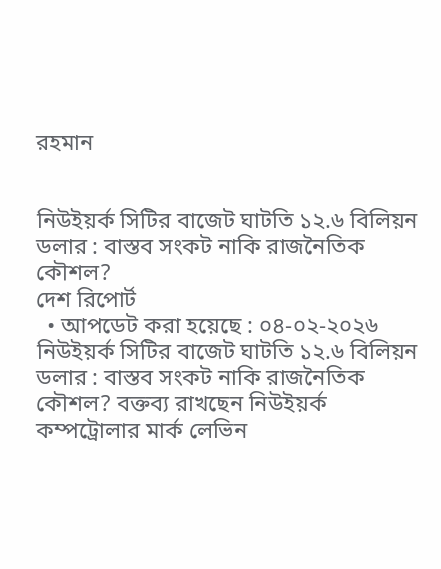রহমান


নিউইয়র্ক সিটির বাজেট ঘাটতি ১২.৬ বিলিয়ন ডলার : বাস্তব সংকট নাকি রাজনৈতিক কৌশল?
দেশ রিপোর্ট
  • আপডেট করা হয়েছে : ০৪-০২-২০২৬
নিউইয়র্ক সিটির বাজেট ঘাটতি ১২.৬ বিলিয়ন ডলার : বাস্তব সংকট নাকি রাজনৈতিক কৌশল? বক্তব্য রাখছেন নিউইয়র্ক কম্পট্রোলার মার্ক লেভিন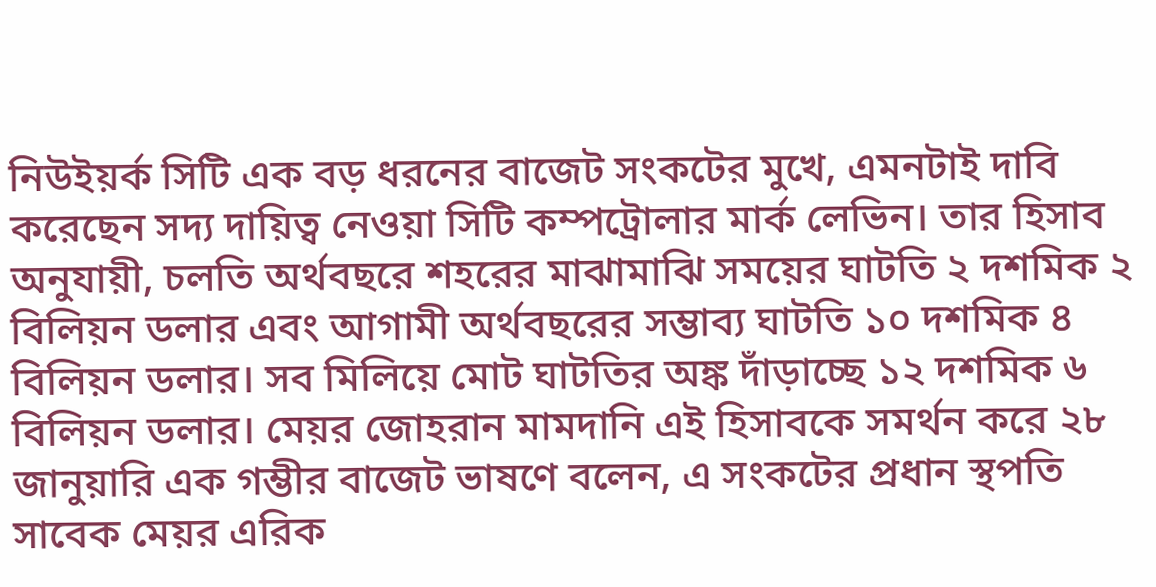নিউইয়র্ক সিটি এক বড় ধরনের বাজেট সংকটের মুখে, এমনটাই দাবি করেছেন সদ্য দায়িত্ব নেওয়া সিটি কম্পট্রোলার মার্ক লেভিন। তার হিসাব অনুযায়ী, চলতি অর্থবছরে শহরের মাঝামাঝি সময়ের ঘাটতি ২ দশমিক ২ বিলিয়ন ডলার এবং আগামী অর্থবছরের সম্ভাব্য ঘাটতি ১০ দশমিক ৪ বিলিয়ন ডলার। সব মিলিয়ে মোট ঘাটতির অঙ্ক দাঁড়াচ্ছে ১২ দশমিক ৬ বিলিয়ন ডলার। মেয়র জোহরান মামদানি এই হিসাবকে সমর্থন করে ২৮ জানুয়ারি এক গম্ভীর বাজেট ভাষণে বলেন, এ সংকটের প্রধান স্থপতি সাবেক মেয়র এরিক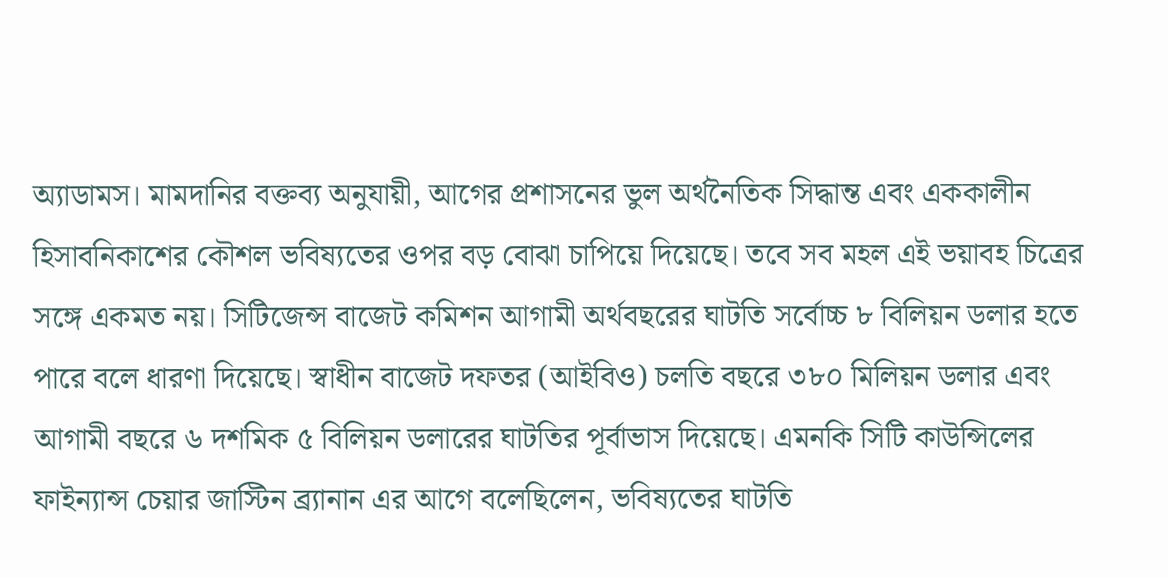অ্যাডামস। মামদানির বক্তব্য অনুযায়ী, আগের প্রশাসনের ভুল অর্থনৈতিক সিদ্ধান্ত এবং এককালীন হিসাবনিকাশের কৌশল ভবিষ্যতের ওপর বড় বোঝা চাপিয়ে দিয়েছে। তবে সব মহল এই ভয়াবহ চিত্রের সঙ্গে একমত নয়। সিটিজেন্স বাজেট কমিশন আগামী অর্থবছরের ঘাটতি সর্বোচ্চ ৮ বিলিয়ন ডলার হতে পারে বলে ধারণা দিয়েছে। স্বাধীন বাজেট দফতর (আইবিও) চলতি বছরে ৩৮০ মিলিয়ন ডলার এবং আগামী বছরে ৬ দশমিক ৫ বিলিয়ন ডলারের ঘাটতির পূর্বাভাস দিয়েছে। এমনকি সিটি কাউন্সিলের ফাইন্যান্স চেয়ার জাস্টিন ব্র্যানান এর আগে বলেছিলেন, ভবিষ্যতের ঘাটতি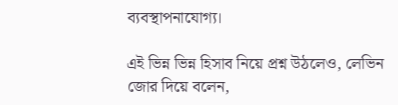ব্যবস্থাপনাযোগ্য।

এই ভিন্ন ভিন্ন হিসাব নিয়ে প্রশ্ন উঠলেও, লেভিন জোর দিয়ে বলেন,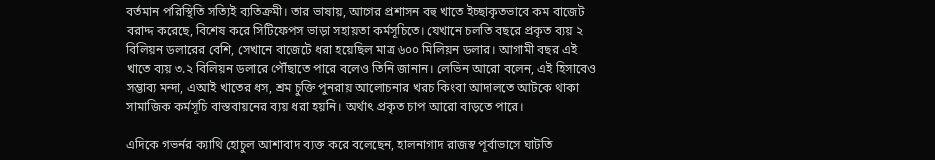বর্তমান পরিস্থিতি সত্যিই ব্যতিক্রমী। তার ভাষায়, আগের প্রশাসন বহু খাতে ইচ্ছাকৃতভাবে কম বাজেট বরাদ্দ করেছে, বিশেষ করে সিটিফেপস ভাড়া সহায়তা কর্মসূচিতে। যেখানে চলতি বছরে প্রকৃত ব্যয় ২ বিলিয়ন ডলারের বেশি, সেখানে বাজেটে ধরা হয়েছিল মাত্র ৬০০ মিলিয়ন ডলার। আগামী বছর এই খাতে ব্যয় ৩.২ বিলিয়ন ডলারে পৌঁছাতে পারে বলেও তিনি জানান। লেভিন আরো বলেন, এই হিসাবেও সম্ভাব্য মন্দা, এআই খাতের ধস, শ্রম চুক্তি পুনরায় আলোচনার খরচ কিংবা আদালতে আটকে থাকা সামাজিক কর্মসূচি বাস্তবায়নের ব্যয় ধরা হয়নি। অর্থাৎ প্রকৃত চাপ আরো বাড়তে পারে।

এদিকে গভর্নর ক্যাথি হোচুল আশাবাদ ব্যক্ত করে বলেছেন, হালনাগাদ রাজস্ব পূর্বাভাসে ঘাটতি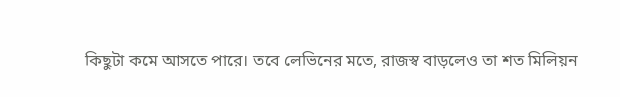কিছুটা কমে আসতে পারে। তবে লেভিনের মতে, রাজস্ব বাড়লেও তা শত মিলিয়ন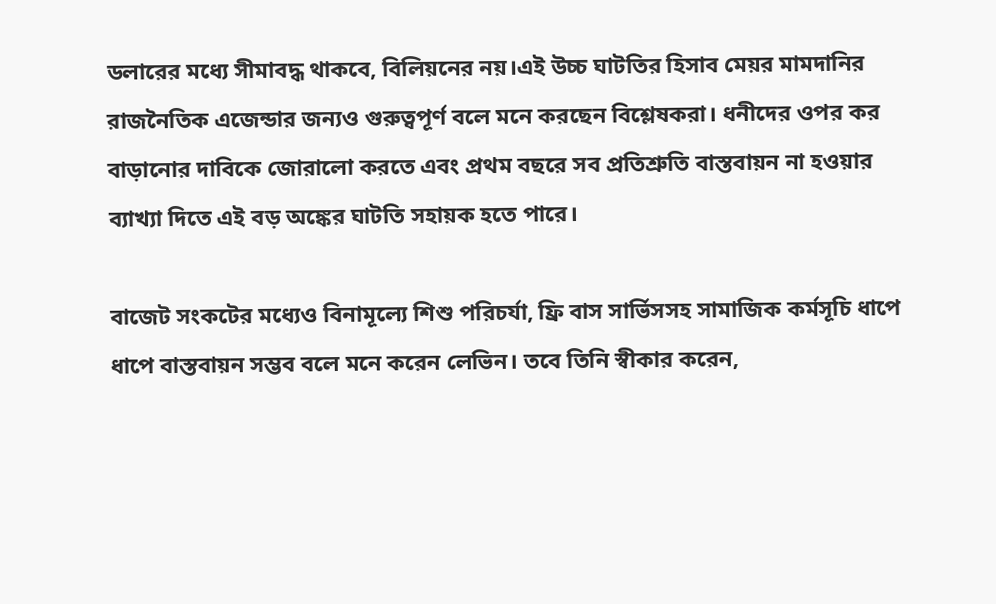ডলারের মধ্যে সীমাবদ্ধ থাকবে, বিলিয়নের নয়।এই উচ্চ ঘাটতির হিসাব মেয়র মামদানির রাজনৈতিক এজেন্ডার জন্যও গুরুত্বপূর্ণ বলে মনে করছেন বিশ্লেষকরা। ধনীদের ওপর কর বাড়ানোর দাবিকে জোরালো করতে এবং প্রথম বছরে সব প্রতিশ্রুতি বাস্তবায়ন না হওয়ার ব্যাখ্যা দিতে এই বড় অঙ্কের ঘাটতি সহায়ক হতে পারে।

বাজেট সংকটের মধ্যেও বিনামূল্যে শিশু পরিচর্যা, ফ্রি বাস সার্ভিসসহ সামাজিক কর্মসূচি ধাপে ধাপে বাস্তবায়ন সম্ভব বলে মনে করেন লেভিন। তবে তিনি স্বীকার করেন,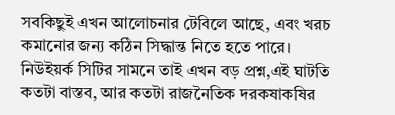সবকিছুই এখন আলোচনার টেবিলে আছে, এবং খরচ কমানোর জন্য কঠিন সিদ্ধান্ত নিতে হতে পারে। নিউইয়র্ক সিটির সামনে তাই এখন বড় প্রশ্ন,এই ঘাটতি কতটা বাস্তব, আর কতটা রাজনৈতিক দরকষাকষির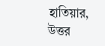হাতিয়ার, উত্তর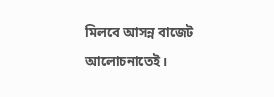মিলবে আসন্ন বাজেট আলোচনাতেই।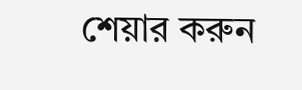শেয়ার করুন